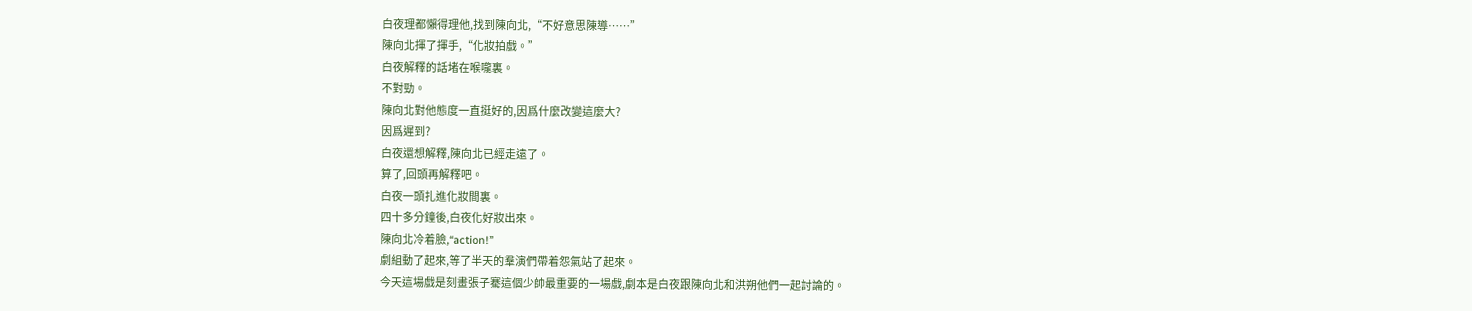白夜理都懶得理他,找到陳向北,“不好意思陳導……”
陳向北揮了揮手,“化妝拍戲。”
白夜解釋的話堵在喉嚨裏。
不對勁。
陳向北對他態度一直挺好的,因爲什麼改變這麼大?
因爲遲到?
白夜還想解釋,陳向北已經走遠了。
算了,回頭再解釋吧。
白夜一頭扎進化妝間裏。
四十多分鐘後,白夜化好妝出來。
陳向北冷着臉,“action!”
劇組動了起來,等了半天的羣演們帶着怨氣站了起來。
今天這場戲是刻畫張子騫這個少帥最重要的一場戲,劇本是白夜跟陳向北和洪朔他們一起討論的。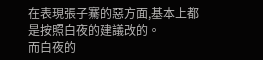在表現張子騫的惡方面,基本上都是按照白夜的建議改的。
而白夜的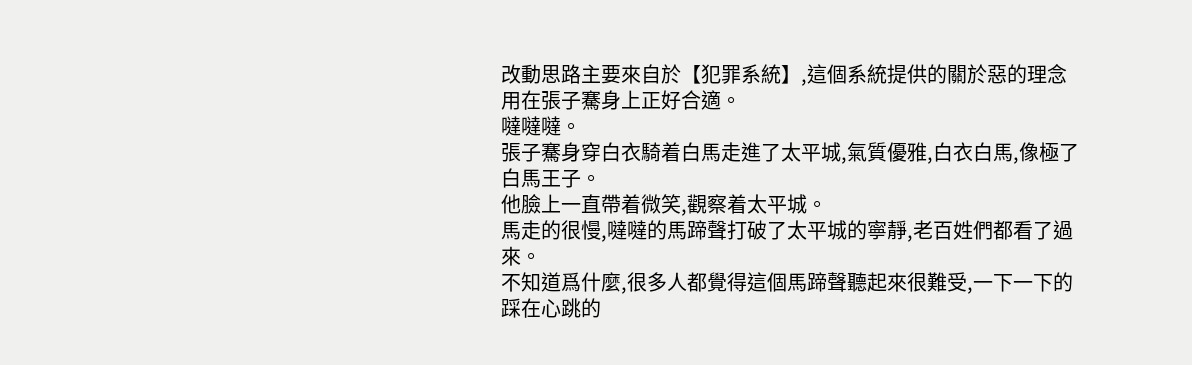改動思路主要來自於【犯罪系統】,這個系統提供的關於惡的理念用在張子騫身上正好合適。
噠噠噠。
張子騫身穿白衣騎着白馬走進了太平城,氣質優雅,白衣白馬,像極了白馬王子。
他臉上一直帶着微笑,觀察着太平城。
馬走的很慢,噠噠的馬蹄聲打破了太平城的寧靜,老百姓們都看了過來。
不知道爲什麼,很多人都覺得這個馬蹄聲聽起來很難受,一下一下的踩在心跳的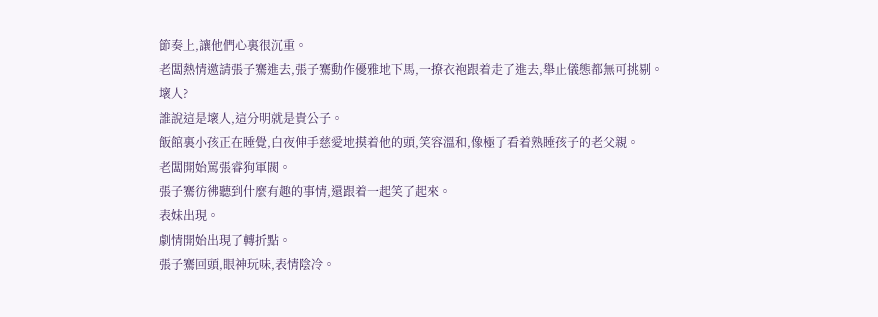節奏上,讓他們心裏很沉重。
老闆熱情邀請張子騫進去,張子騫動作優雅地下馬,一撩衣袍跟着走了進去,舉止儀態都無可挑剔。
壞人?
誰說這是壞人,這分明就是貴公子。
飯館裏小孩正在睡覺,白夜伸手慈愛地摸着他的頭,笑容溫和,像極了看着熟睡孩子的老父親。
老闆開始罵張睿狗軍閥。
張子騫彷彿聽到什麼有趣的事情,還跟着一起笑了起來。
表妹出現。
劇情開始出現了轉折點。
張子騫回頭,眼神玩味,表情陰冷。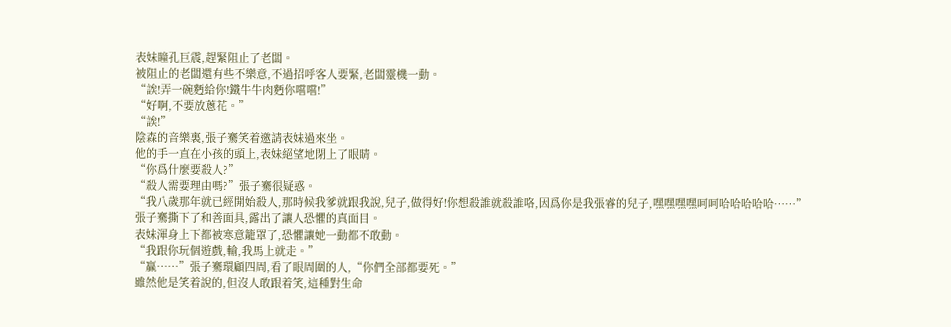表妹瞳孔巨震,趕緊阻止了老闆。
被阻止的老闆還有些不樂意,不過招呼客人要緊,老闆靈機一動。
“誒!弄一碗麪給你!鐵牛牛肉麪你嚐嚐!”
“好啊,不要放蔥花。”
“誒!”
陰森的音樂裏,張子騫笑着邀請表妹過來坐。
他的手一直在小孩的頭上,表妹絕望地閉上了眼睛。
“你爲什麼要殺人?”
“殺人需要理由嗎?”張子騫很疑惑。
“我八歲那年就已經開始殺人,那時候我爹就跟我說,兒子,做得好!你想殺誰就殺誰咯,因爲你是我張睿的兒子,嘿嘿嘿嘿呵呵哈哈哈哈哈……”
張子騫撕下了和善面具,露出了讓人恐懼的真面目。
表妹渾身上下都被寒意籠罩了,恐懼讓她一動都不敢動。
“我跟你玩個遊戲,輸,我馬上就走。”
“贏……”張子騫環顧四周,看了眼周圍的人,“你們全部都要死。”
雖然他是笑着說的,但沒人敢跟着笑,這種對生命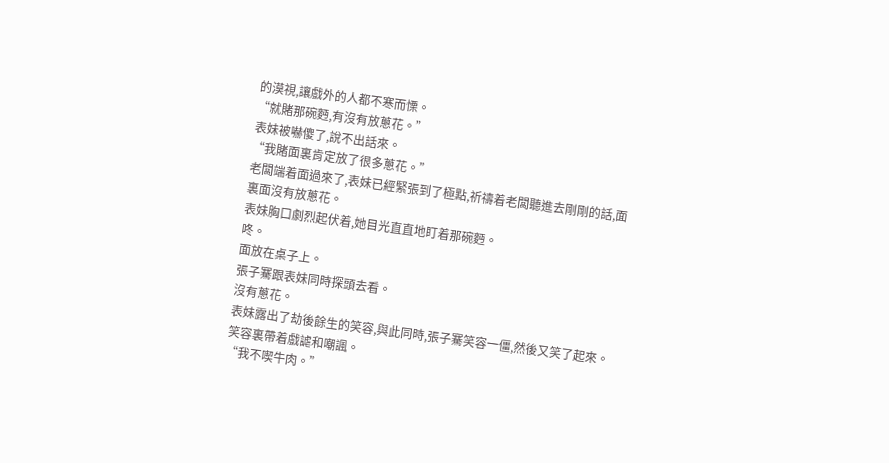的漠視,讓戲外的人都不寒而慄。
“就賭那碗麪,有沒有放蔥花。”
表妹被嚇傻了,說不出話來。
“我賭面裏肯定放了很多蔥花。”
老闆端着面過來了,表妹已經緊張到了極點,祈禱着老闆聽進去剛剛的話,面裏面沒有放蔥花。
表妹胸口劇烈起伏着,她目光直直地盯着那碗麪。
咚。
面放在桌子上。
張子騫跟表妹同時探頭去看。
沒有蔥花。
表妹露出了劫後餘生的笑容,與此同時,張子騫笑容一僵,然後又笑了起來。
笑容裏帶着戲謔和嘲諷。
“我不喫牛肉。”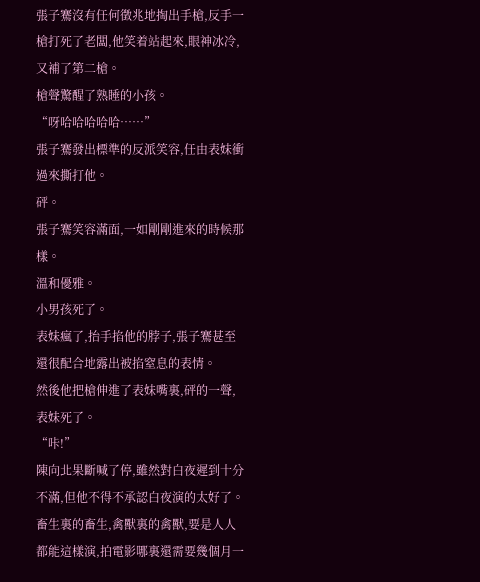張子騫沒有任何徵兆地掏出手槍,反手一槍打死了老闆,他笑着站起來,眼神冰冷,又補了第二槍。
槍聲驚醒了熟睡的小孩。
“呀哈哈哈哈哈……”
張子騫發出標準的反派笑容,任由表妹衝過來撕打他。
砰。
張子騫笑容滿面,一如剛剛進來的時候那樣。
溫和優雅。
小男孩死了。
表妹瘋了,抬手掐他的脖子,張子騫甚至還很配合地露出被掐窒息的表情。
然後他把槍伸進了表妹嘴裏,砰的一聲,表妹死了。
“咔!”
陳向北果斷喊了停,雖然對白夜遲到十分不滿,但他不得不承認白夜演的太好了。
畜生裏的畜生,禽獸裏的禽獸,要是人人都能這樣演,拍電影哪裏還需要幾個月一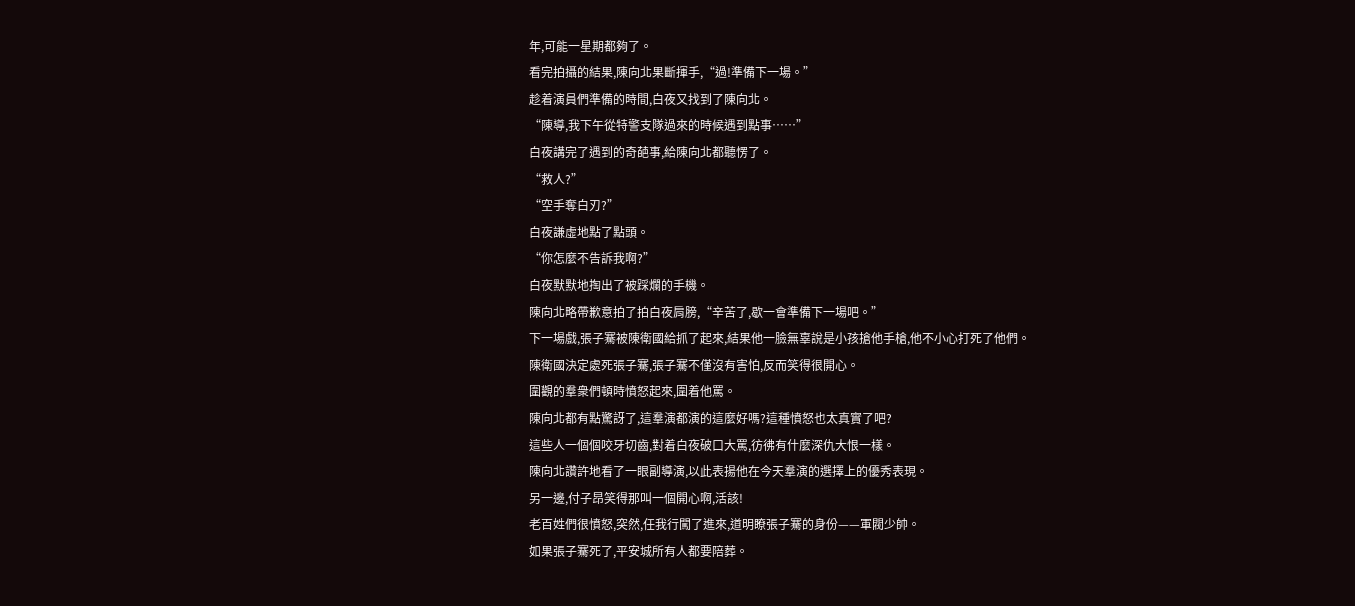年,可能一星期都夠了。
看完拍攝的結果,陳向北果斷揮手,“過!準備下一場。”
趁着演員們準備的時間,白夜又找到了陳向北。
“陳導,我下午從特警支隊過來的時候遇到點事……”
白夜講完了遇到的奇葩事,給陳向北都聽愣了。
“救人?”
“空手奪白刃?”
白夜謙虛地點了點頭。
“你怎麼不告訴我啊?”
白夜默默地掏出了被踩爛的手機。
陳向北略帶歉意拍了拍白夜肩膀,“辛苦了,歇一會準備下一場吧。”
下一場戲,張子騫被陳衛國給抓了起來,結果他一臉無辜說是小孩搶他手槍,他不小心打死了他們。
陳衛國決定處死張子騫,張子騫不僅沒有害怕,反而笑得很開心。
圍觀的羣衆們頓時憤怒起來,圍着他罵。
陳向北都有點驚訝了,這羣演都演的這麼好嗎?這種憤怒也太真實了吧?
這些人一個個咬牙切齒,對着白夜破口大罵,彷彿有什麼深仇大恨一樣。
陳向北讚許地看了一眼副導演,以此表揚他在今天羣演的選擇上的優秀表現。
另一邊,付子昂笑得那叫一個開心啊,活該!
老百姓們很憤怒,突然,任我行闖了進來,道明瞭張子騫的身份——軍閥少帥。
如果張子騫死了,平安城所有人都要陪葬。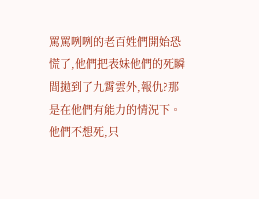罵罵咧咧的老百姓們開始恐慌了,他們把表妹他們的死瞬間拋到了九霄雲外,報仇?那是在他們有能力的情況下。
他們不想死,只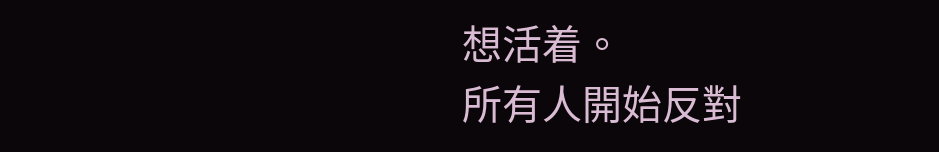想活着。
所有人開始反對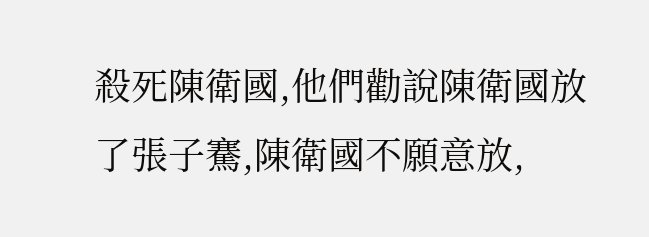殺死陳衛國,他們勸說陳衛國放了張子騫,陳衛國不願意放,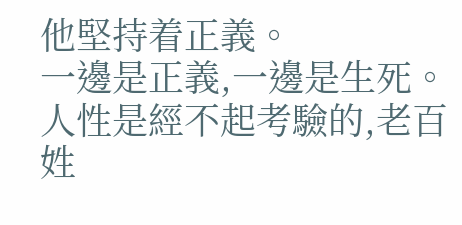他堅持着正義。
一邊是正義,一邊是生死。
人性是經不起考驗的,老百姓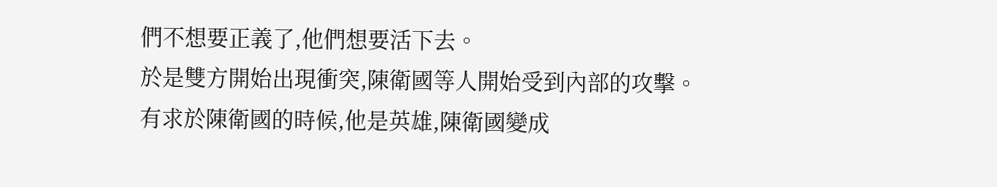們不想要正義了,他們想要活下去。
於是雙方開始出現衝突,陳衛國等人開始受到內部的攻擊。
有求於陳衛國的時候,他是英雄,陳衛國變成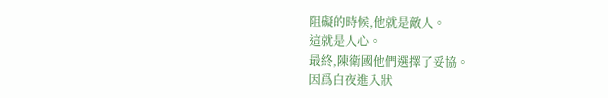阻礙的時候,他就是敵人。
這就是人心。
最終,陳衛國他們選擇了妥協。
因爲白夜進入狀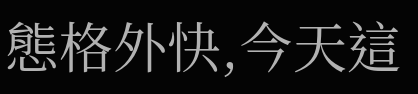態格外快,今天這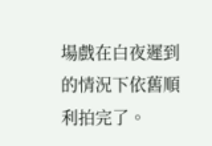場戲在白夜遲到的情況下依舊順利拍完了。